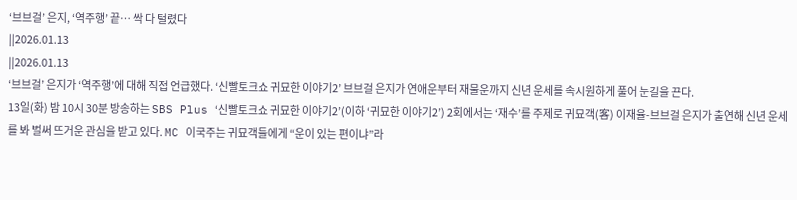‘브브걸’ 은지, ‘역주행’ 끝… 싹 다 털렸다
||2026.01.13
||2026.01.13
‘브브걸’ 은지가 ‘역주행’에 대해 직접 언급했다. ‘신빨토크쇼 귀묘한 이야기2’ 브브걸 은지가 연애운부터 재물운까지 신년 운세를 속시원하게 풀어 눈길을 끈다.
13일(화) 밤 10시 30분 방송하는 SBS Plus ‘신빨토크쇼 귀묘한 이야기2’(이하 ‘귀묘한 이야기2’) 2회에서는 ‘재수’를 주제로 귀묘객(客) 이재율-브브걸 은지가 출연해 신년 운세를 봐 벌써 뜨거운 관심을 받고 있다. MC 이국주는 귀묘객들에게 “운이 있는 편이냐”라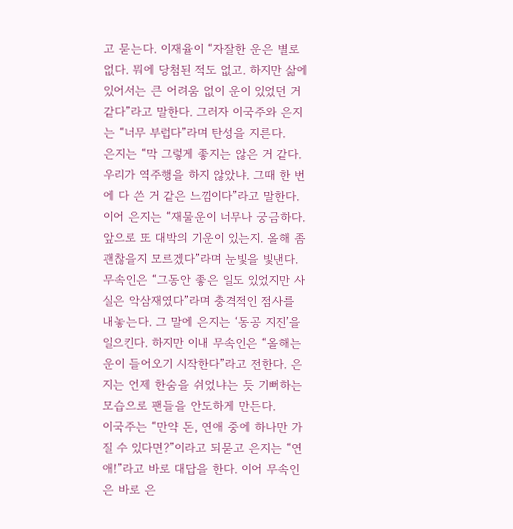고 묻는다. 이재율이 “자잘한 운은 별로 없다. 뭐에 당첨된 적도 없고. 하지만 삶에 있어서는 큰 어려움 없이 운이 있었던 거 같다”라고 말한다. 그러자 이국주와 은지는 “너무 부럽다”라며 탄성을 지른다.
은지는 “막 그렇게 좋지는 않은 거 같다. 우리가 역주행을 하지 않았냐. 그때 한 번에 다 쓴 거 같은 느낌이다”라고 말한다. 이어 은지는 “재물운이 너무나 궁금하다. 앞으로 또 대박의 기운이 있는지. 올해 좀 괜찮을지 모르겠다”라며 눈빛을 빛낸다. 무속인은 “그동안 좋은 일도 있었지만 사실은 악삼재였다”라며 충격적인 점사를 내놓는다. 그 말에 은지는 ‘동공 지진’을 일으킨다. 하지만 이내 무속인은 “올해는 운이 들어오기 시작한다”라고 전한다. 은지는 언제 한숨을 쉬었냐는 듯 기뻐하는 모습으로 팬들을 안도하게 만든다.
이국주는 “만약 돈, 연애 중에 하나만 가질 수 있다면?”이라고 되묻고 은지는 “연애!”라고 바로 대답을 한다. 이어 무속인은 바로 은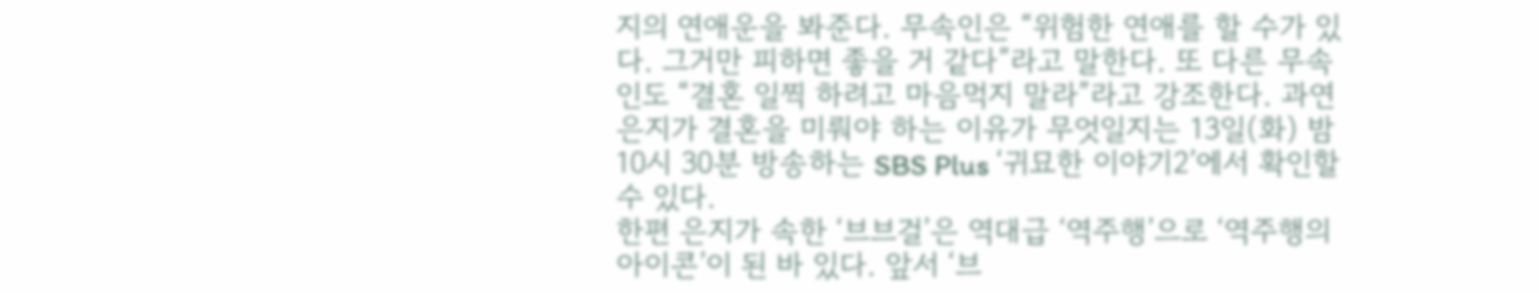지의 연애운을 봐준다. 무속인은 “위험한 연애를 할 수가 있다. 그거만 피하면 좋을 거 같다”라고 말한다. 또 다른 무속인도 “결혼 일찍 하려고 마음먹지 말라”라고 강조한다. 과연 은지가 결혼을 미뤄야 하는 이유가 무엇일지는 13일(화) 밤 10시 30분 방송하는 SBS Plus ‘귀묘한 이야기2’에서 확인할 수 있다.
한편 은지가 속한 ‘브브걸’은 역대급 ‘역주행’으로 ‘역주행의 아이콘’이 된 바 있다. 앞서 ‘브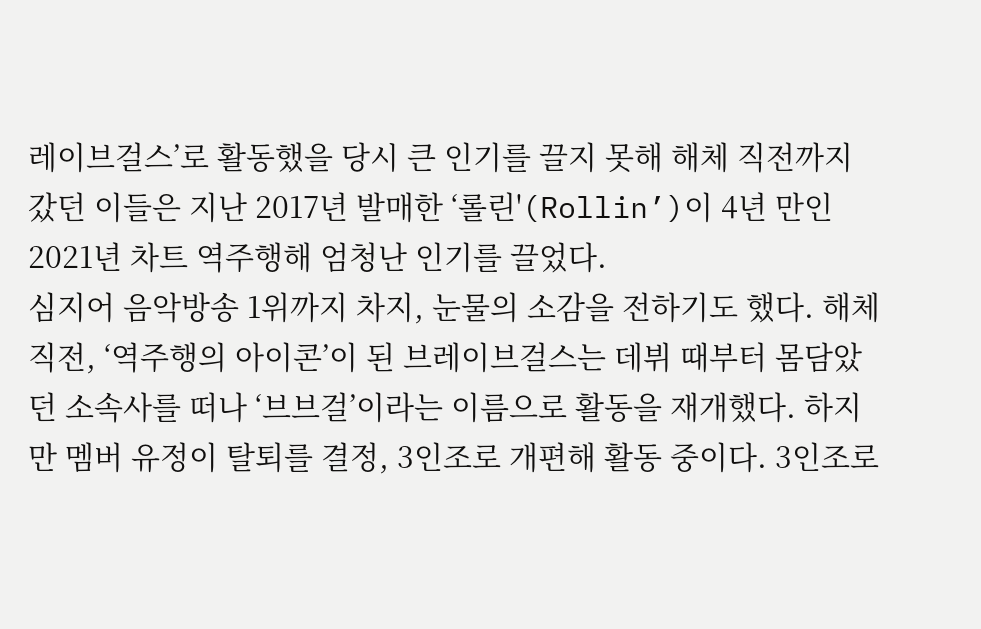레이브걸스’로 활동했을 당시 큰 인기를 끌지 못해 해체 직전까지 갔던 이들은 지난 2017년 발매한 ‘롤린'(Rollin’)이 4년 만인 2021년 차트 역주행해 엄청난 인기를 끌었다.
심지어 음악방송 1위까지 차지, 눈물의 소감을 전하기도 했다. 해체 직전, ‘역주행의 아이콘’이 된 브레이브걸스는 데뷔 때부터 몸담았던 소속사를 떠나 ‘브브걸’이라는 이름으로 활동을 재개했다. 하지만 멤버 유정이 탈퇴를 결정, 3인조로 개편해 활동 중이다. 3인조로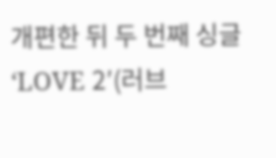개편한 뒤 두 번째 싱글 ‘LOVE 2′(러브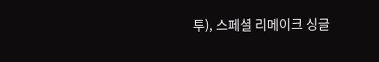투), 스페셜 리메이크 싱글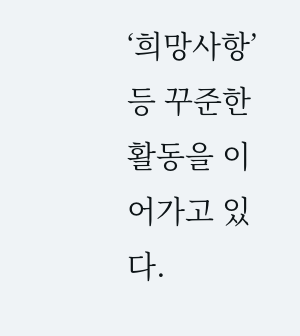‘희망사항’ 등 꾸준한 활동을 이어가고 있다.